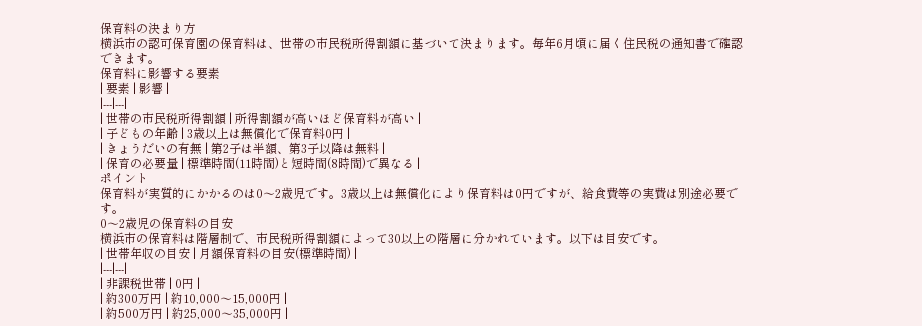保育料の決まり方
横浜市の認可保育園の保育料は、世帯の市民税所得割額に基づいて決まります。毎年6月頃に届く住民税の通知書で確認できます。
保育料に影響する要素
| 要素 | 影響 |
|---|---|
| 世帯の市民税所得割額 | 所得割額が高いほど保育料が高い |
| 子どもの年齢 | 3歳以上は無償化で保育料0円 |
| きょうだいの有無 | 第2子は半額、第3子以降は無料 |
| 保育の必要量 | 標準時間(11時間)と短時間(8時間)で異なる |
ポイント
保育料が実質的にかかるのは0〜2歳児です。3歳以上は無償化により保育料は0円ですが、給食費等の実費は別途必要です。
0〜2歳児の保育料の目安
横浜市の保育料は階層制で、市民税所得割額によって30以上の階層に分かれています。以下は目安です。
| 世帯年収の目安 | 月額保育料の目安(標準時間) |
|---|---|
| 非課税世帯 | 0円 |
| 約300万円 | 約10,000〜15,000円 |
| 約500万円 | 約25,000〜35,000円 |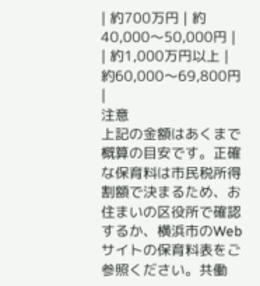| 約700万円 | 約40,000〜50,000円 |
| 約1,000万円以上 | 約60,000〜69,800円 |
注意
上記の金額はあくまで概算の目安です。正確な保育料は市民税所得割額で決まるため、お住まいの区役所で確認するか、横浜市のWebサイトの保育料表をご参照ください。共働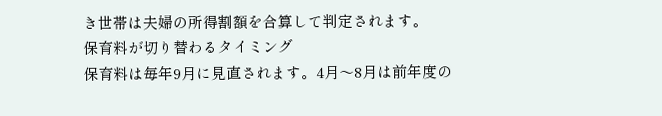き世帯は夫婦の所得割額を合算して判定されます。
保育料が切り替わるタイミング
保育料は毎年9月に見直されます。4月〜8月は前年度の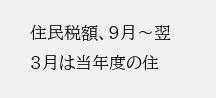住民税額、9月〜翌3月は当年度の住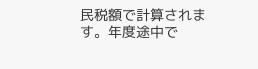民税額で計算されます。年度途中で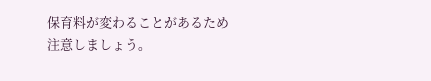保育料が変わることがあるため注意しましょう。